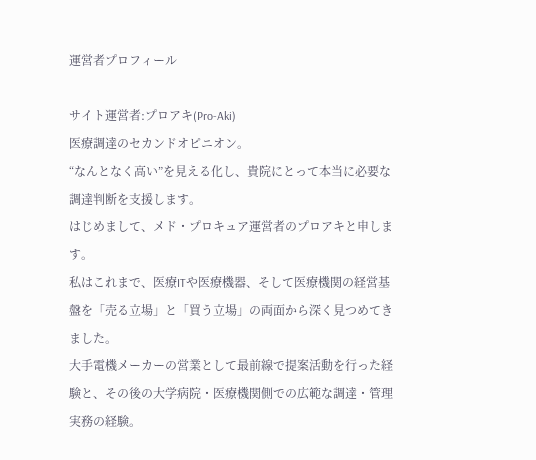運営者プロフィール

サイト運営者:プロアキ(Pro-Aki)
医療調達のセカンドオピニオン。
“なんとなく高い”を見える化し、貴院にとって本当に必要な調達判断を支援します。
はじめまして、メド・プロキュア運営者のプロアキと申します。
私はこれまで、医療ITや医療機器、そして医療機関の経営基盤を「売る立場」と「買う立場」の両面から深く見つめてきました。
大手電機メーカーの営業として最前線で提案活動を行った経験と、その後の大学病院・医療機関側での広範な調達・管理実務の経験。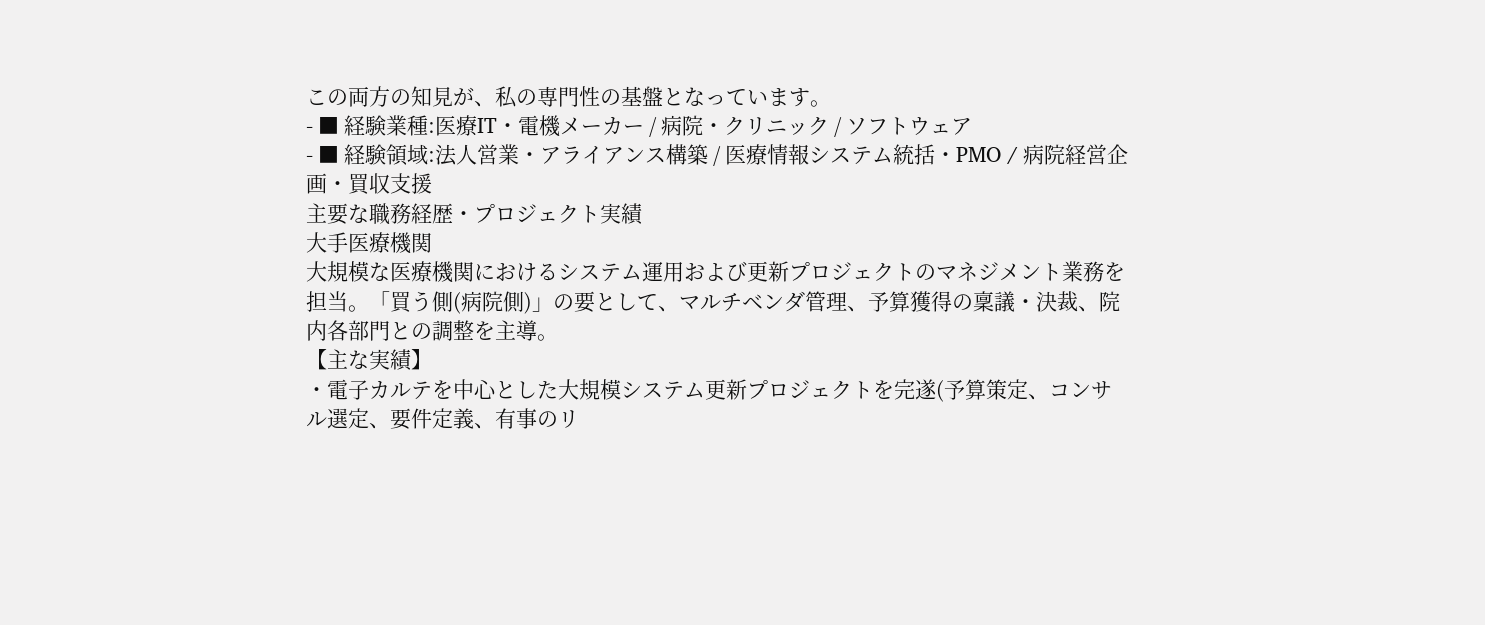この両方の知見が、私の専門性の基盤となっています。
- ■ 経験業種:医療IT・電機メーカー / 病院・クリニック / ソフトウェア
- ■ 経験領域:法人営業・アライアンス構築 / 医療情報システム統括・PMO / 病院経営企画・買収支援
主要な職務経歴・プロジェクト実績
大手医療機関
大規模な医療機関におけるシステム運用および更新プロジェクトのマネジメント業務を担当。「買う側(病院側)」の要として、マルチベンダ管理、予算獲得の稟議・決裁、院内各部門との調整を主導。
【主な実績】
・電子カルテを中心とした大規模システム更新プロジェクトを完遂(予算策定、コンサル選定、要件定義、有事のリ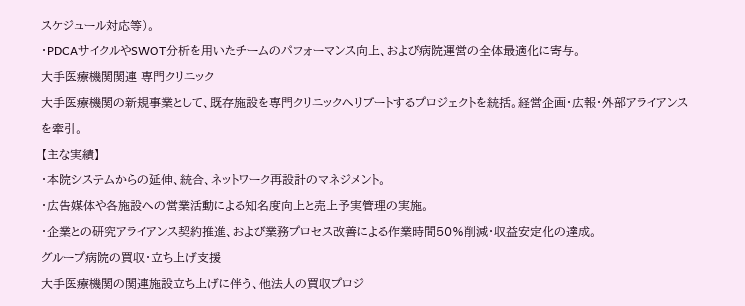スケジュール対応等)。
・PDCAサイクルやSWOT分析を用いたチームのパフォーマンス向上、および病院運営の全体最適化に寄与。
大手医療機関関連 専門クリニック
大手医療機関の新規事業として、既存施設を専門クリニックへリブートするプロジェクトを統括。経営企画・広報・外部アライアンスを牽引。
【主な実績】
・本院システムからの延伸、統合、ネットワーク再設計のマネジメント。
・広告媒体や各施設への営業活動による知名度向上と売上予実管理の実施。
・企業との研究アライアンス契約推進、および業務プロセス改善による作業時間50%削減・収益安定化の達成。
グループ病院の買収・立ち上げ支援
大手医療機関の関連施設立ち上げに伴う、他法人の買収プロジ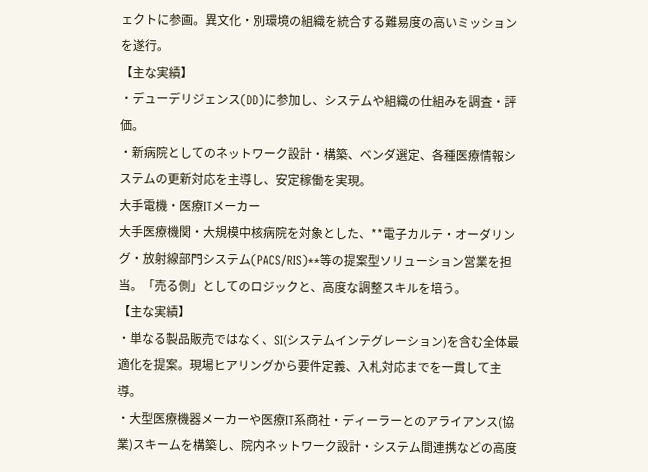ェクトに参画。異文化・別環境の組織を統合する難易度の高いミッションを遂行。
【主な実績】
・デューデリジェンス(DD)に参加し、システムや組織の仕組みを調査・評価。
・新病院としてのネットワーク設計・構築、ベンダ選定、各種医療情報システムの更新対応を主導し、安定稼働を実現。
大手電機・医療ITメーカー
大手医療機関・大規模中核病院を対象とした、**電子カルテ・オーダリング・放射線部門システム(PACS/RIS)**等の提案型ソリューション営業を担当。「売る側」としてのロジックと、高度な調整スキルを培う。
【主な実績】
・単なる製品販売ではなく、SI(システムインテグレーション)を含む全体最適化を提案。現場ヒアリングから要件定義、入札対応までを一貫して主導。
・大型医療機器メーカーや医療IT系商社・ディーラーとのアライアンス(協業)スキームを構築し、院内ネットワーク設計・システム間連携などの高度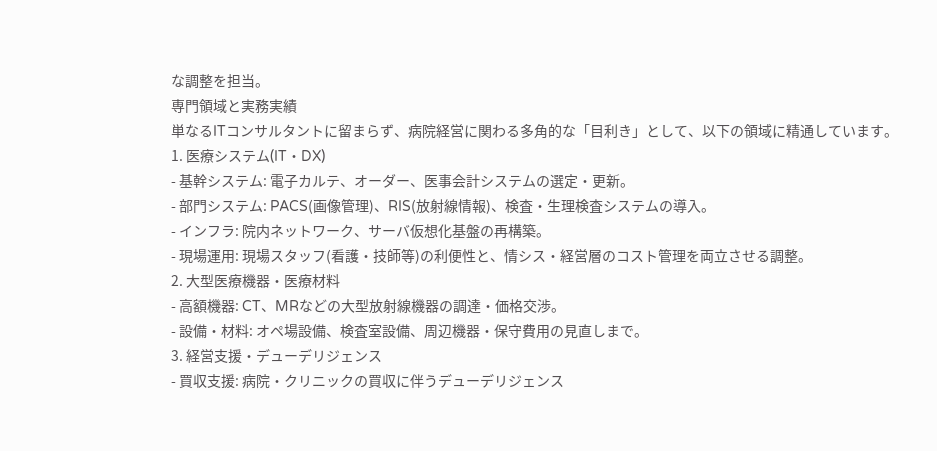な調整を担当。
専門領域と実務実績
単なるITコンサルタントに留まらず、病院経営に関わる多角的な「目利き」として、以下の領域に精通しています。
1. 医療システム(IT・DX)
- 基幹システム: 電子カルテ、オーダー、医事会計システムの選定・更新。
- 部門システム: PACS(画像管理)、RIS(放射線情報)、検査・生理検査システムの導入。
- インフラ: 院内ネットワーク、サーバ仮想化基盤の再構築。
- 現場運用: 現場スタッフ(看護・技師等)の利便性と、情シス・経営層のコスト管理を両立させる調整。
2. 大型医療機器・医療材料
- 高額機器: CT、MRなどの大型放射線機器の調達・価格交渉。
- 設備・材料: オペ場設備、検査室設備、周辺機器・保守費用の見直しまで。
3. 経営支援・デューデリジェンス
- 買収支援: 病院・クリニックの買収に伴うデューデリジェンス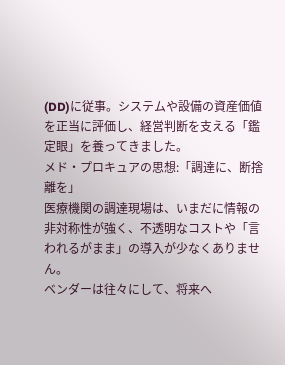(DD)に従事。システムや設備の資産価値を正当に評価し、経営判断を支える「鑑定眼」を養ってきました。
メド・プロキュアの思想:「調達に、断捨離を」
医療機関の調達現場は、いまだに情報の非対称性が強く、不透明なコストや「言われるがまま」の導入が少なくありません。
ベンダーは往々にして、将来へ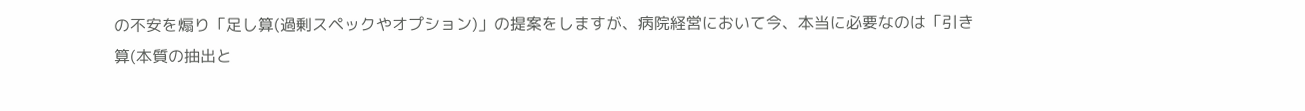の不安を煽り「足し算(過剰スペックやオプション)」の提案をしますが、病院経営において今、本当に必要なのは「引き算(本質の抽出と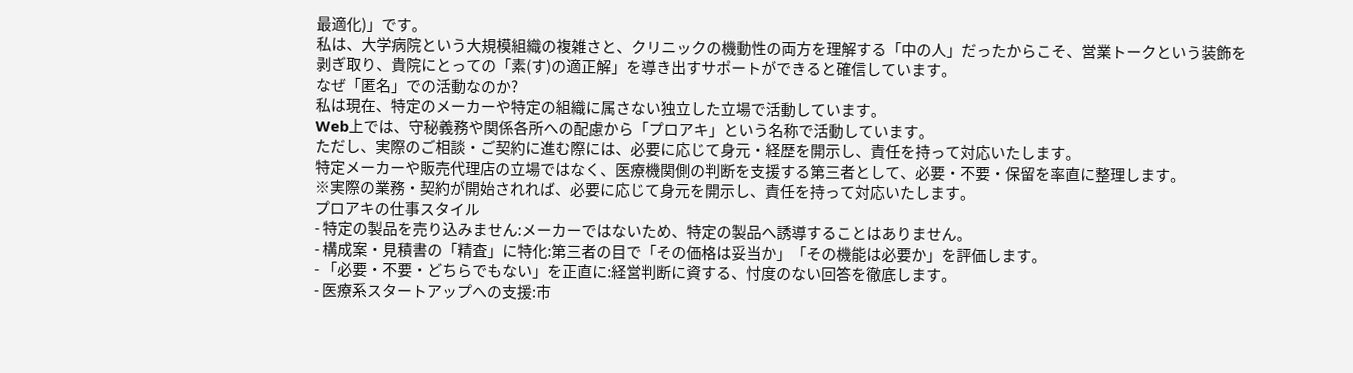最適化)」です。
私は、大学病院という大規模組織の複雑さと、クリニックの機動性の両方を理解する「中の人」だったからこそ、営業トークという装飾を剥ぎ取り、貴院にとっての「素(す)の適正解」を導き出すサポートができると確信しています。
なぜ「匿名」での活動なのか?
私は現在、特定のメーカーや特定の組織に属さない独立した立場で活動しています。
Web上では、守秘義務や関係各所への配慮から「プロアキ」という名称で活動しています。
ただし、実際のご相談・ご契約に進む際には、必要に応じて身元・経歴を開示し、責任を持って対応いたします。
特定メーカーや販売代理店の立場ではなく、医療機関側の判断を支援する第三者として、必要・不要・保留を率直に整理します。
※実際の業務・契約が開始されれば、必要に応じて身元を開示し、責任を持って対応いたします。
プロアキの仕事スタイル
- 特定の製品を売り込みません:メーカーではないため、特定の製品へ誘導することはありません。
- 構成案・見積書の「精査」に特化:第三者の目で「その価格は妥当か」「その機能は必要か」を評価します。
- 「必要・不要・どちらでもない」を正直に:経営判断に資する、忖度のない回答を徹底します。
- 医療系スタートアップへの支援:市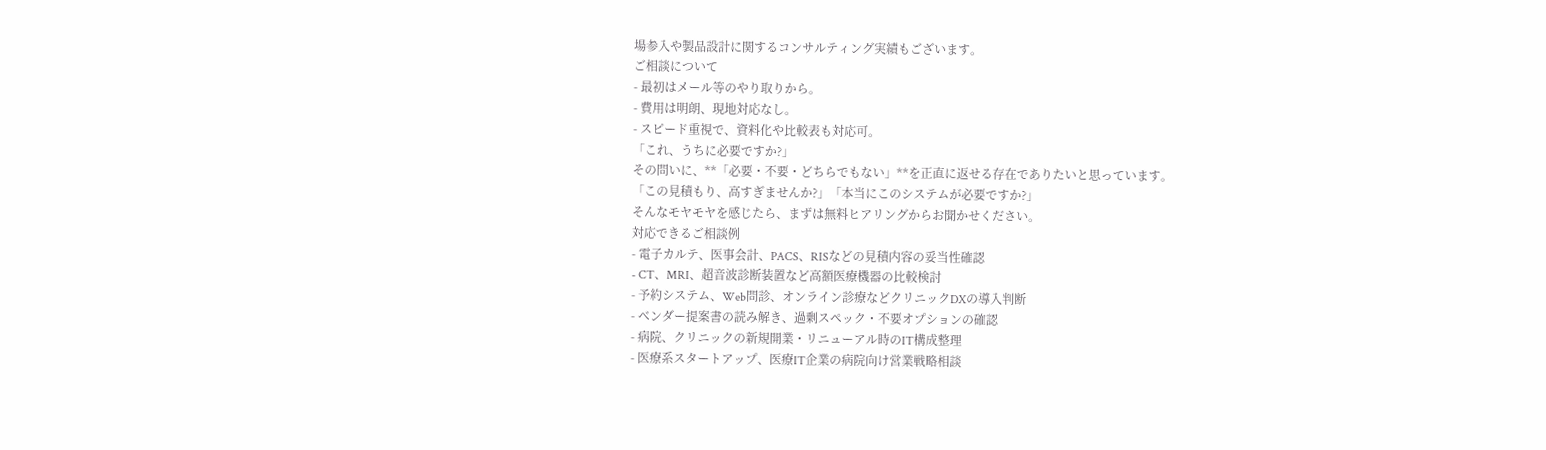場参入や製品設計に関するコンサルティング実績もございます。
ご相談について
- 最初はメール等のやり取りから。
- 費用は明朗、現地対応なし。
- スピード重視で、資料化や比較表も対応可。
「これ、うちに必要ですか?」
その問いに、**「必要・不要・どちらでもない」**を正直に返せる存在でありたいと思っています。
「この見積もり、高すぎませんか?」「本当にこのシステムが必要ですか?」
そんなモヤモヤを感じたら、まずは無料ヒアリングからお聞かせください。
対応できるご相談例
- 電子カルテ、医事会計、PACS、RISなどの見積内容の妥当性確認
- CT、MRI、超音波診断装置など高額医療機器の比較検討
- 予約システム、Web問診、オンライン診療などクリニックDXの導入判断
- ベンダー提案書の読み解き、過剰スペック・不要オプションの確認
- 病院、クリニックの新規開業・リニューアル時のIT構成整理
- 医療系スタートアップ、医療IT企業の病院向け営業戦略相談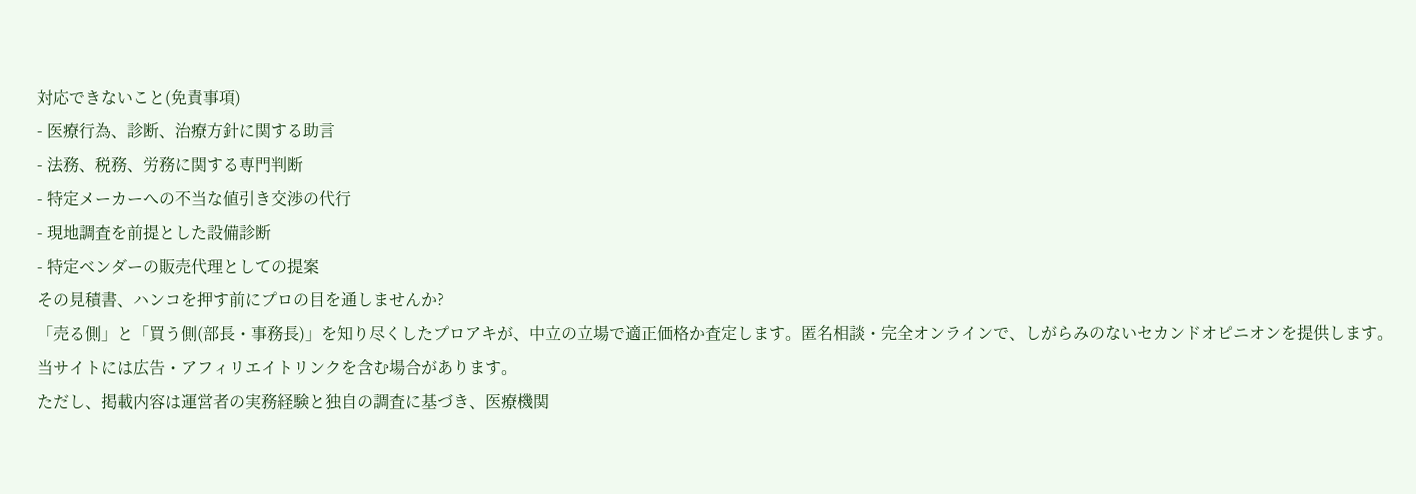対応できないこと(免責事項)
- 医療行為、診断、治療方針に関する助言
- 法務、税務、労務に関する専門判断
- 特定メーカーへの不当な値引き交渉の代行
- 現地調査を前提とした設備診断
- 特定ベンダーの販売代理としての提案
その見積書、ハンコを押す前にプロの目を通しませんか?
「売る側」と「買う側(部長・事務長)」を知り尽くしたプロアキが、中立の立場で適正価格か査定します。匿名相談・完全オンラインで、しがらみのないセカンドオピニオンを提供します。
当サイトには広告・アフィリエイトリンクを含む場合があります。
ただし、掲載内容は運営者の実務経験と独自の調査に基づき、医療機関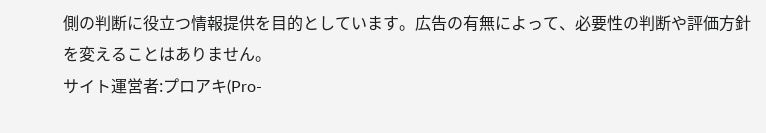側の判断に役立つ情報提供を目的としています。広告の有無によって、必要性の判断や評価方針を変えることはありません。
サイト運営者:プロアキ(Pro-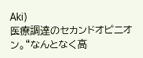Aki)
医療調達のセカンドオピニオン。“なんとなく高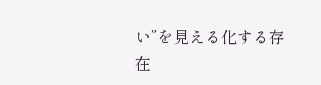い”を見える化する存在